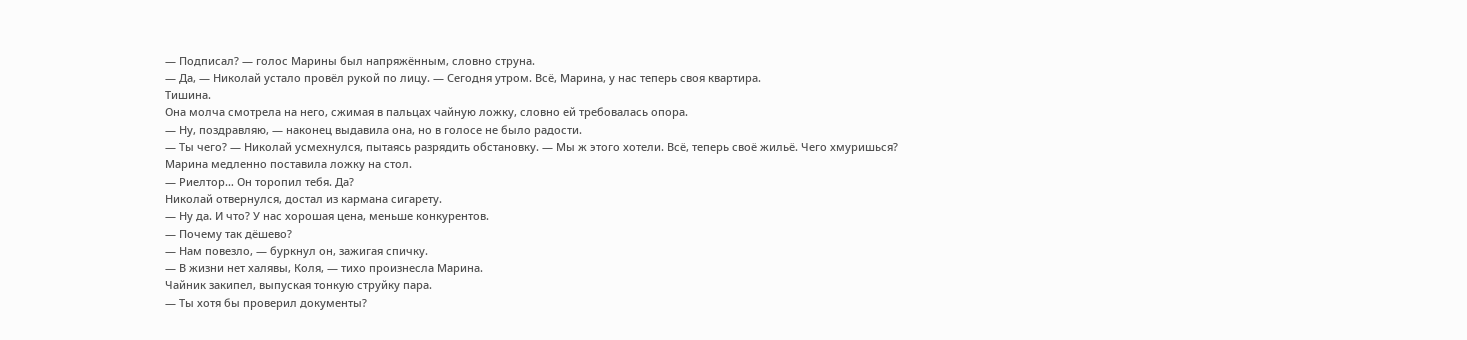— Подписал? — голос Марины был напряжённым, словно струна.
— Да, — Николай устало провёл рукой по лицу. — Сегодня утром. Всё, Марина, у нас теперь своя квартира.
Тишина.
Она молча смотрела на него, сжимая в пальцах чайную ложку, словно ей требовалась опора.
— Ну, поздравляю, — наконец выдавила она, но в голосе не было радости.
— Ты чего? — Николай усмехнулся, пытаясь разрядить обстановку. — Мы ж этого хотели. Всё, теперь своё жильё. Чего хмуришься?
Марина медленно поставила ложку на стол.
— Риелтор… Он торопил тебя. Да?
Николай отвернулся, достал из кармана сигарету.
— Ну да. И что? У нас хорошая цена, меньше конкурентов.
— Почему так дёшево?
— Нам повезло, — буркнул он, зажигая спичку.
— В жизни нет халявы, Коля, — тихо произнесла Марина.
Чайник закипел, выпуская тонкую струйку пара.
— Ты хотя бы проверил документы?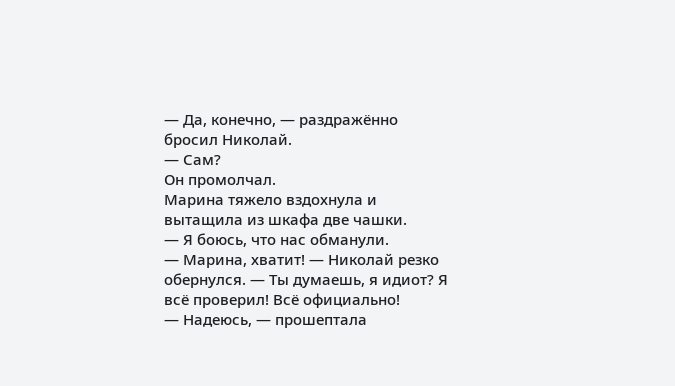— Да, конечно, — раздражённо бросил Николай.
— Сам?
Он промолчал.
Марина тяжело вздохнула и вытащила из шкафа две чашки.
— Я боюсь, что нас обманули.
— Марина, хватит! — Николай резко обернулся. — Ты думаешь, я идиот? Я всё проверил! Всё официально!
— Надеюсь, — прошептала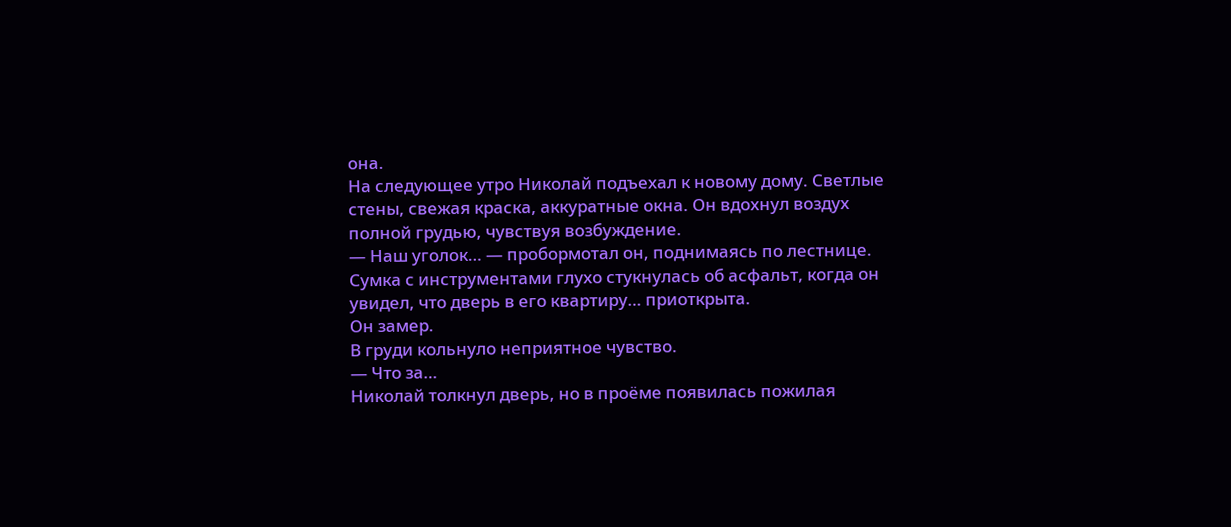она.
На следующее утро Николай подъехал к новому дому. Светлые стены, свежая краска, аккуратные окна. Он вдохнул воздух полной грудью, чувствуя возбуждение.
— Наш уголок… — пробормотал он, поднимаясь по лестнице.
Сумка с инструментами глухо стукнулась об асфальт, когда он увидел, что дверь в его квартиру… приоткрыта.
Он замер.
В груди кольнуло неприятное чувство.
— Что за…
Николай толкнул дверь, но в проёме появилась пожилая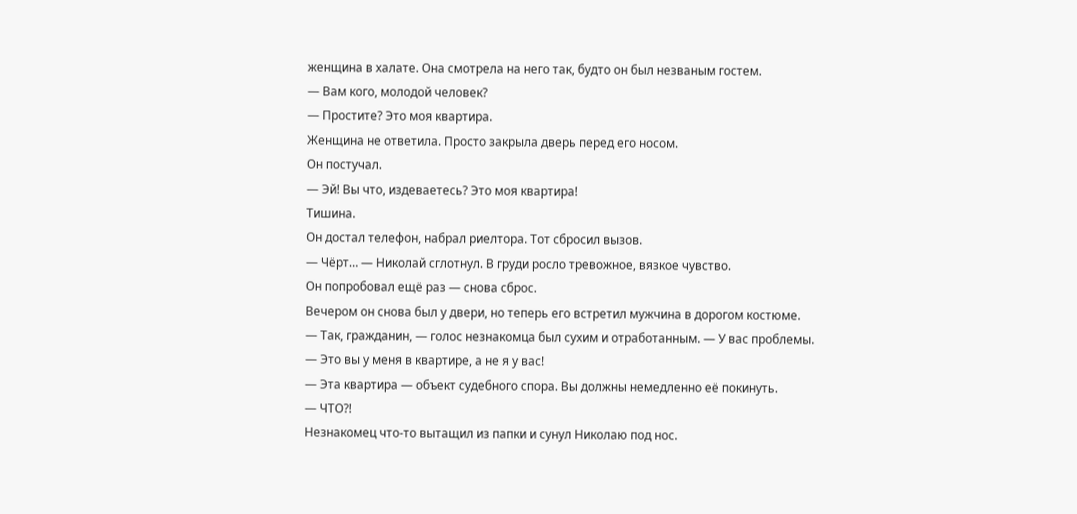женщина в халате. Она смотрела на него так, будто он был незваным гостем.
— Вам кого, молодой человек?
— Простите? Это моя квартира.
Женщина не ответила. Просто закрыла дверь перед его носом.
Он постучал.
— Эй! Вы что, издеваетесь? Это моя квартира!
Тишина.
Он достал телефон, набрал риелтора. Тот сбросил вызов.
— Чёрт… — Николай сглотнул. В груди росло тревожное, вязкое чувство.
Он попробовал ещё раз — снова сброс.
Вечером он снова был у двери, но теперь его встретил мужчина в дорогом костюме.
— Так, гражданин, — голос незнакомца был сухим и отработанным. — У вас проблемы.
— Это вы у меня в квартире, а не я у вас!
— Эта квартира — объект судебного спора. Вы должны немедленно её покинуть.
— ЧТО?!
Незнакомец что-то вытащил из папки и сунул Николаю под нос.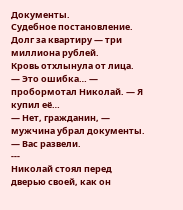Документы.
Судебное постановление.
Долг за квартиру — три миллиона рублей.
Кровь отхлынула от лица.
— Это ошибка… — пробормотал Николай. — Я купил её…
— Нет, гражданин, — мужчина убрал документы. — Вас развели.
---
Николай стоял перед дверью своей, как он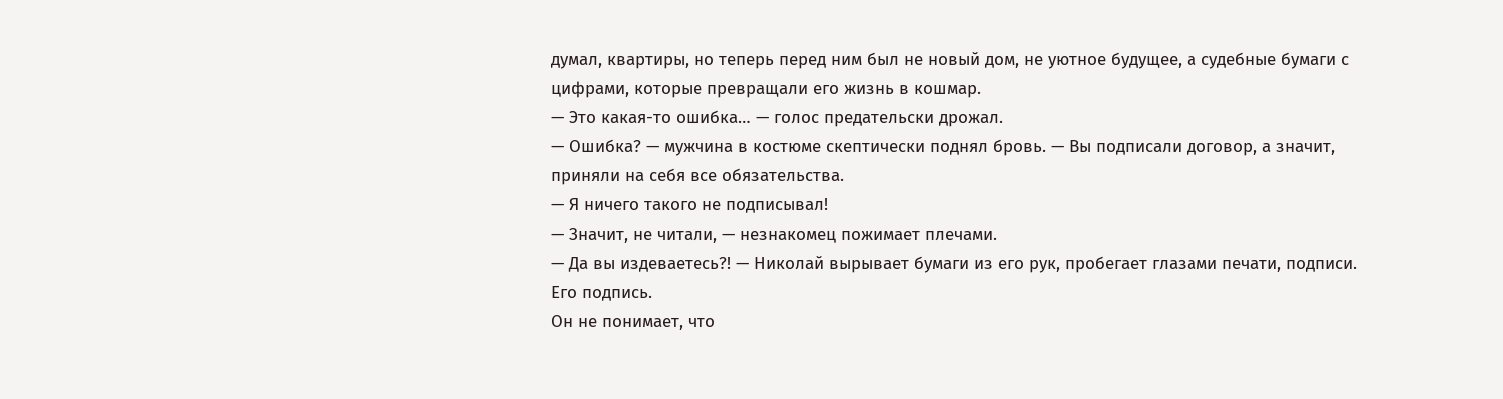думал, квартиры, но теперь перед ним был не новый дом, не уютное будущее, а судебные бумаги с цифрами, которые превращали его жизнь в кошмар.
— Это какая-то ошибка… — голос предательски дрожал.
— Ошибка? — мужчина в костюме скептически поднял бровь. — Вы подписали договор, а значит, приняли на себя все обязательства.
— Я ничего такого не подписывал!
— Значит, не читали, — незнакомец пожимает плечами.
— Да вы издеваетесь?! — Николай вырывает бумаги из его рук, пробегает глазами печати, подписи. Его подпись.
Он не понимает, что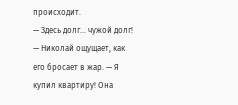происходит.
— Здесь долг… чужой долг! — Николай ощущает, как его бросает в жар. — Я купил квартиру! Она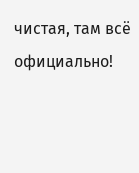чистая, там всё официально!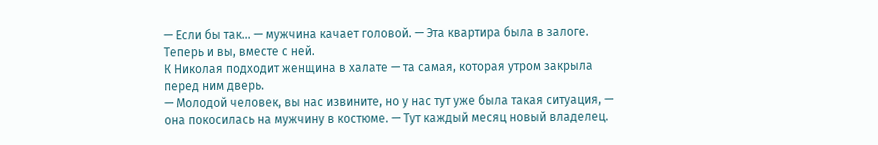— Если бы так… — мужчина качает головой. — Эта квартира была в залоге. Теперь и вы, вместе с ней.
К Николая подходит женщина в халате — та самая, которая утром закрыла перед ним дверь.
— Молодой человек, вы нас извините, но у нас тут уже была такая ситуация, — она покосилась на мужчину в костюме. — Тут каждый месяц новый владелец.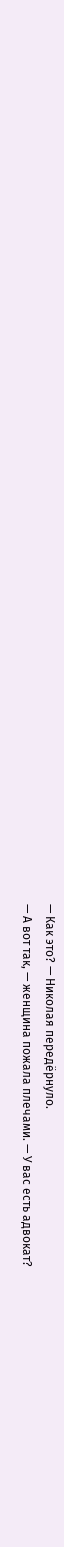— Как это? — Николая передёрнуло.
— А вот так, — женщина пожала плечами. — У вас есть адвокат?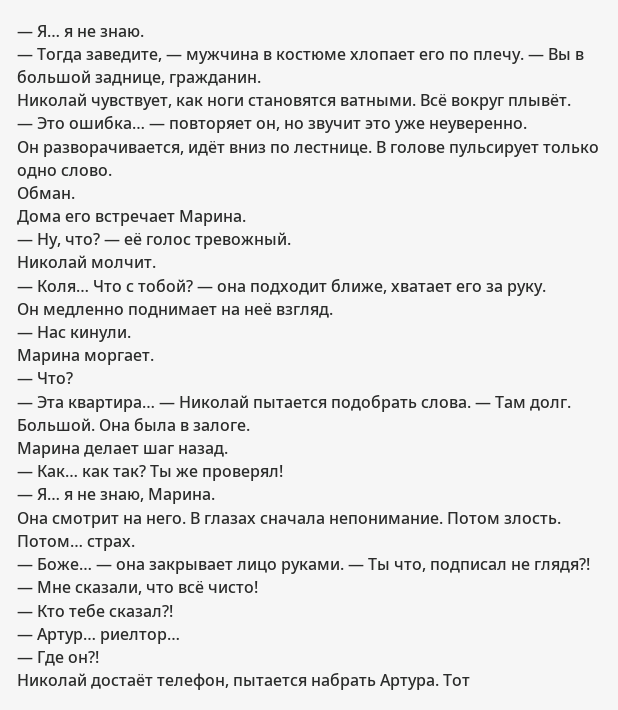— Я… я не знаю.
— Тогда заведите, — мужчина в костюме хлопает его по плечу. — Вы в большой заднице, гражданин.
Николай чувствует, как ноги становятся ватными. Всё вокруг плывёт.
— Это ошибка… — повторяет он, но звучит это уже неуверенно.
Он разворачивается, идёт вниз по лестнице. В голове пульсирует только одно слово.
Обман.
Дома его встречает Марина.
— Ну, что? — её голос тревожный.
Николай молчит.
— Коля… Что с тобой? — она подходит ближе, хватает его за руку.
Он медленно поднимает на неё взгляд.
— Нас кинули.
Марина моргает.
— Что?
— Эта квартира… — Николай пытается подобрать слова. — Там долг. Большой. Она была в залоге.
Марина делает шаг назад.
— Как… как так? Ты же проверял!
— Я… я не знаю, Марина.
Она смотрит на него. В глазах сначала непонимание. Потом злость. Потом… страх.
— Боже… — она закрывает лицо руками. — Ты что, подписал не глядя?!
— Мне сказали, что всё чисто!
— Кто тебе сказал?!
— Артур… риелтор…
— Где он?!
Николай достаёт телефон, пытается набрать Артура. Тот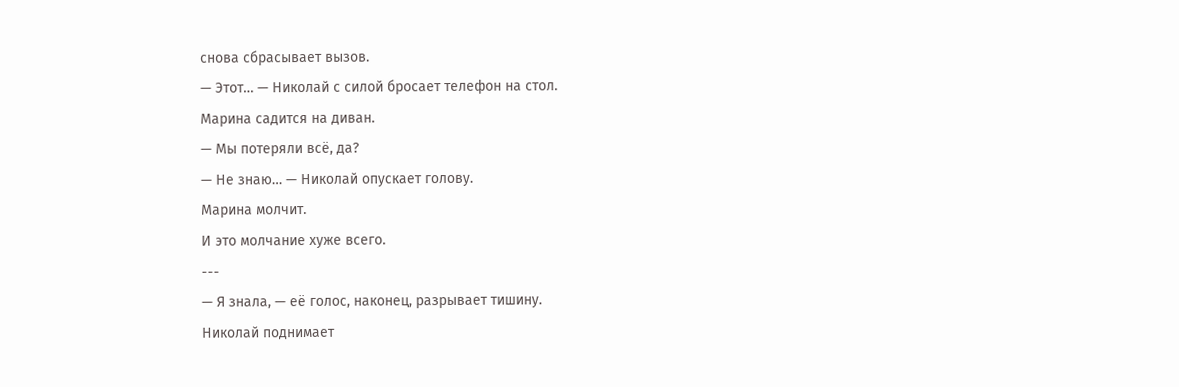снова сбрасывает вызов.
— Этот… — Николай с силой бросает телефон на стол.
Марина садится на диван.
— Мы потеряли всё, да?
— Не знаю… — Николай опускает голову.
Марина молчит.
И это молчание хуже всего.
---
— Я знала, — её голос, наконец, разрывает тишину.
Николай поднимает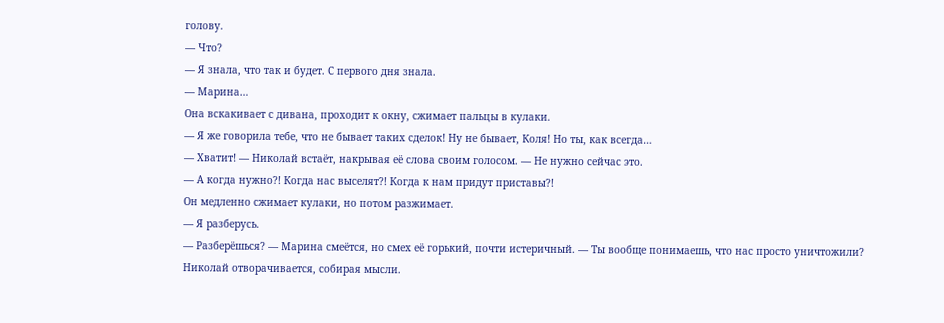голову.
— Что?
— Я знала, что так и будет. С первого дня знала.
— Марина…
Она вскакивает с дивана, проходит к окну, сжимает пальцы в кулаки.
— Я же говорила тебе, что не бывает таких сделок! Ну не бывает, Коля! Но ты, как всегда…
— Хватит! — Николай встаёт, накрывая её слова своим голосом. — Не нужно сейчас это.
— А когда нужно?! Когда нас выселят?! Когда к нам придут приставы?!
Он медленно сжимает кулаки, но потом разжимает.
— Я разберусь.
— Разберёшься? — Марина смеётся, но смех её горький, почти истеричный. — Ты вообще понимаешь, что нас просто уничтожили?
Николай отворачивается, собирая мысли.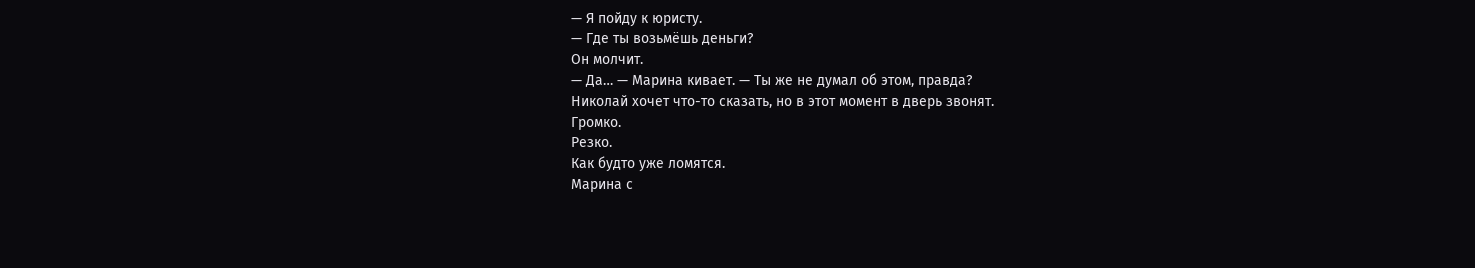— Я пойду к юристу.
— Где ты возьмёшь деньги?
Он молчит.
— Да… — Марина кивает. — Ты же не думал об этом, правда?
Николай хочет что-то сказать, но в этот момент в дверь звонят.
Громко.
Резко.
Как будто уже ломятся.
Марина с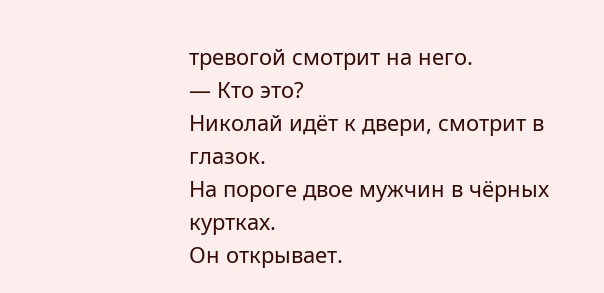тревогой смотрит на него.
— Кто это?
Николай идёт к двери, смотрит в глазок.
На пороге двое мужчин в чёрных куртках.
Он открывает.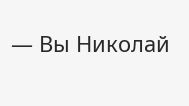— Вы Николай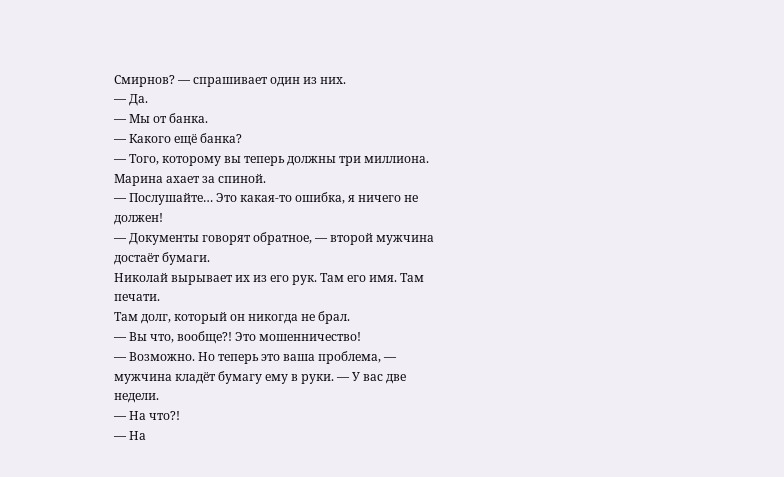Смирнов? — спрашивает один из них.
— Да.
— Мы от банка.
— Какого ещё банка?
— Того, которому вы теперь должны три миллиона.
Марина ахает за спиной.
— Послушайте… Это какая-то ошибка, я ничего не должен!
— Документы говорят обратное, — второй мужчина достаёт бумаги.
Николай вырывает их из его рук. Там его имя. Там печати.
Там долг, который он никогда не брал.
— Вы что, вообще?! Это мошенничество!
— Возможно. Но теперь это ваша проблема, — мужчина кладёт бумагу ему в руки. — У вас две недели.
— На что?!
— На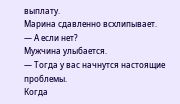выплату.
Марина сдавленно всхлипывает.
— А если нет?
Мужчина улыбается.
— Тогда у вас начнутся настоящие проблемы.
Когда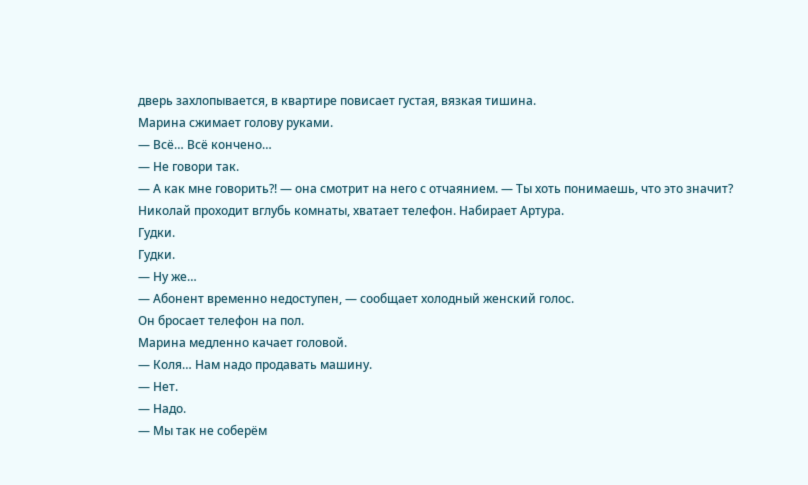дверь захлопывается, в квартире повисает густая, вязкая тишина.
Марина сжимает голову руками.
— Всё… Всё кончено…
— Не говори так.
— А как мне говорить?! — она смотрит на него с отчаянием. — Ты хоть понимаешь, что это значит?
Николай проходит вглубь комнаты, хватает телефон. Набирает Артура.
Гудки.
Гудки.
— Ну же…
— Абонент временно недоступен, — сообщает холодный женский голос.
Он бросает телефон на пол.
Марина медленно качает головой.
— Коля… Нам надо продавать машину.
— Нет.
— Надо.
— Мы так не соберём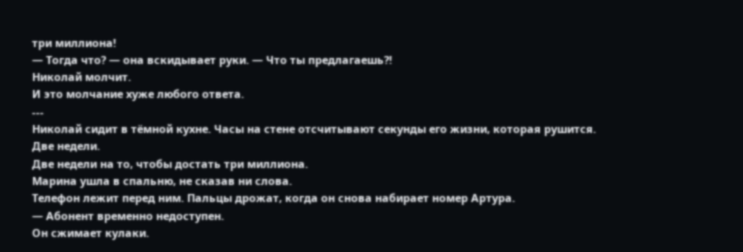три миллиона!
— Тогда что? — она вскидывает руки. — Что ты предлагаешь?!
Николай молчит.
И это молчание хуже любого ответа.
---
Николай сидит в тёмной кухне. Часы на стене отсчитывают секунды его жизни, которая рушится.
Две недели.
Две недели на то, чтобы достать три миллиона.
Марина ушла в спальню, не сказав ни слова.
Телефон лежит перед ним. Пальцы дрожат, когда он снова набирает номер Артура.
— Абонент временно недоступен.
Он сжимает кулаки.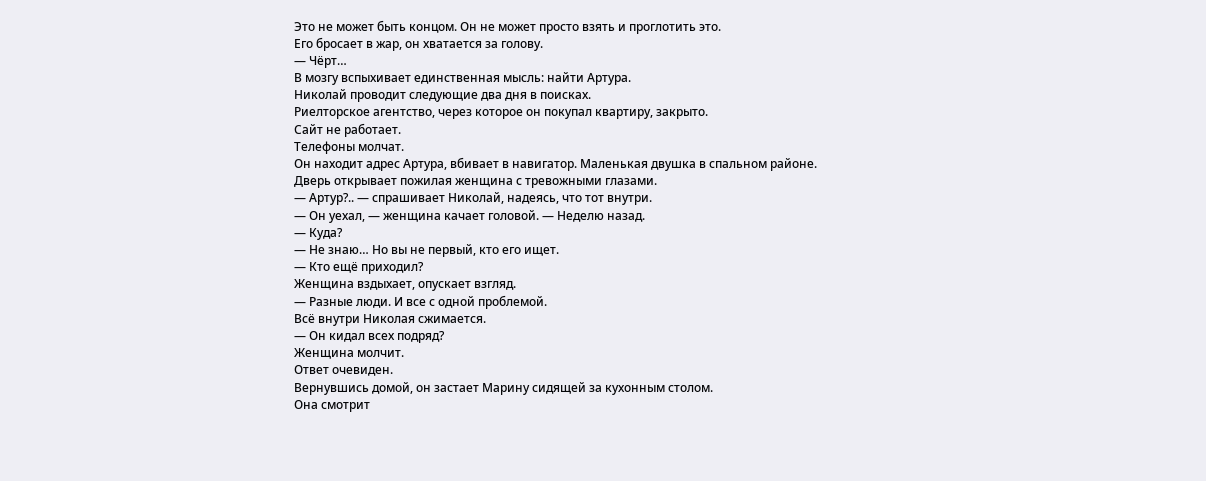Это не может быть концом. Он не может просто взять и проглотить это.
Его бросает в жар, он хватается за голову.
— Чёрт…
В мозгу вспыхивает единственная мысль: найти Артура.
Николай проводит следующие два дня в поисках.
Риелторское агентство, через которое он покупал квартиру, закрыто.
Сайт не работает.
Телефоны молчат.
Он находит адрес Артура, вбивает в навигатор. Маленькая двушка в спальном районе.
Дверь открывает пожилая женщина с тревожными глазами.
— Артур?.. — спрашивает Николай, надеясь, что тот внутри.
— Он уехал, — женщина качает головой. — Неделю назад.
— Куда?
— Не знаю… Но вы не первый, кто его ищет.
— Кто ещё приходил?
Женщина вздыхает, опускает взгляд.
— Разные люди. И все с одной проблемой.
Всё внутри Николая сжимается.
— Он кидал всех подряд?
Женщина молчит.
Ответ очевиден.
Вернувшись домой, он застает Марину сидящей за кухонным столом.
Она смотрит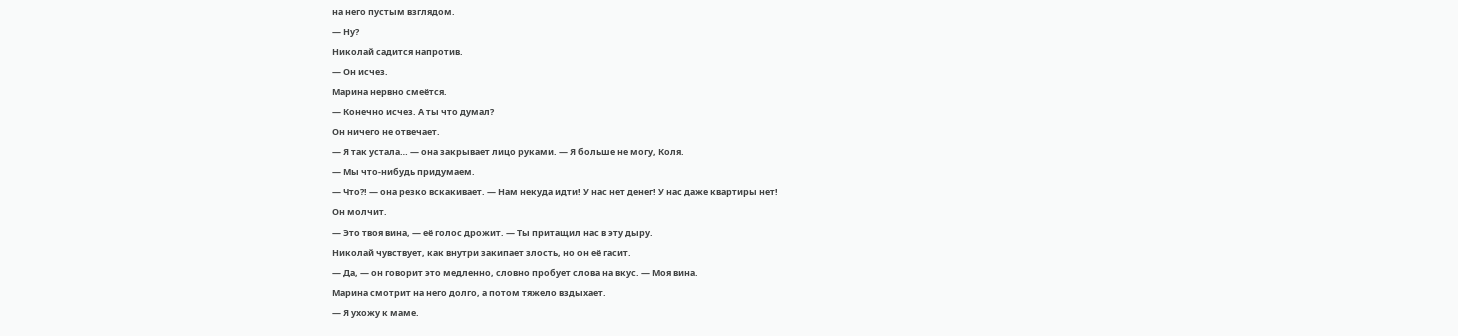на него пустым взглядом.
— Ну?
Николай садится напротив.
— Он исчез.
Марина нервно смеётся.
— Конечно исчез. А ты что думал?
Он ничего не отвечает.
— Я так устала… — она закрывает лицо руками. — Я больше не могу, Коля.
— Мы что-нибудь придумаем.
— Что?! — она резко вскакивает. — Нам некуда идти! У нас нет денег! У нас даже квартиры нет!
Он молчит.
— Это твоя вина, — её голос дрожит. — Ты притащил нас в эту дыру.
Николай чувствует, как внутри закипает злость, но он её гасит.
— Да, — он говорит это медленно, словно пробует слова на вкус. — Моя вина.
Марина смотрит на него долго, а потом тяжело вздыхает.
— Я ухожу к маме.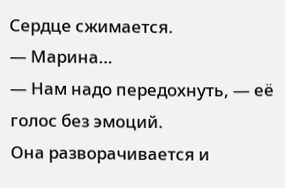Сердце сжимается.
— Марина…
— Нам надо передохнуть, — её голос без эмоций.
Она разворачивается и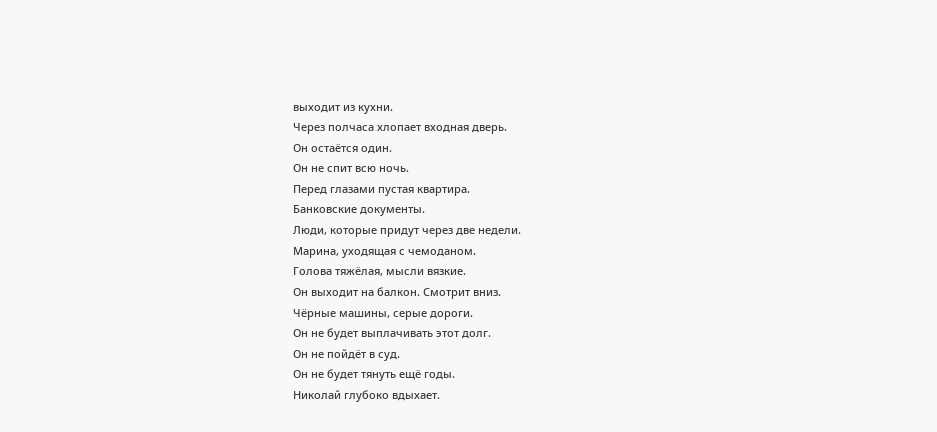выходит из кухни.
Через полчаса хлопает входная дверь.
Он остаётся один.
Он не спит всю ночь.
Перед глазами пустая квартира.
Банковские документы.
Люди, которые придут через две недели.
Марина, уходящая с чемоданом.
Голова тяжёлая, мысли вязкие.
Он выходит на балкон. Смотрит вниз.
Чёрные машины, серые дороги.
Он не будет выплачивать этот долг.
Он не пойдёт в суд.
Он не будет тянуть ещё годы.
Николай глубоко вдыхает.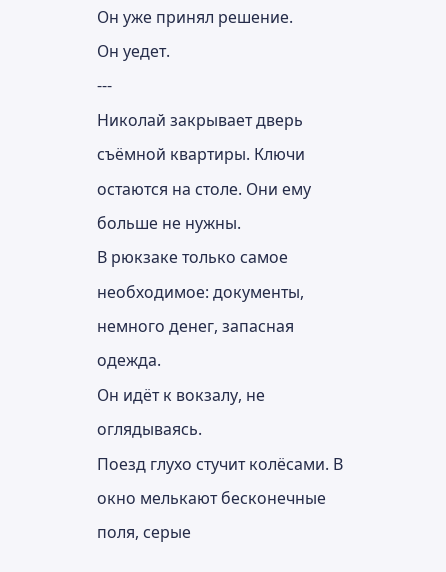Он уже принял решение.
Он уедет.
---
Николай закрывает дверь съёмной квартиры. Ключи остаются на столе. Они ему больше не нужны.
В рюкзаке только самое необходимое: документы, немного денег, запасная одежда.
Он идёт к вокзалу, не оглядываясь.
Поезд глухо стучит колёсами. В окно мелькают бесконечные поля, серые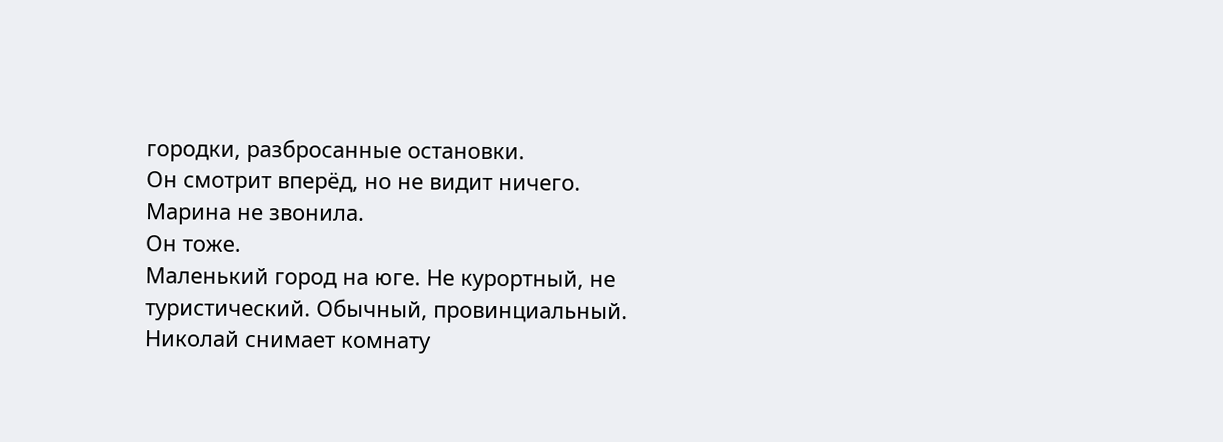городки, разбросанные остановки.
Он смотрит вперёд, но не видит ничего.
Марина не звонила.
Он тоже.
Маленький город на юге. Не курортный, не туристический. Обычный, провинциальный.
Николай снимает комнату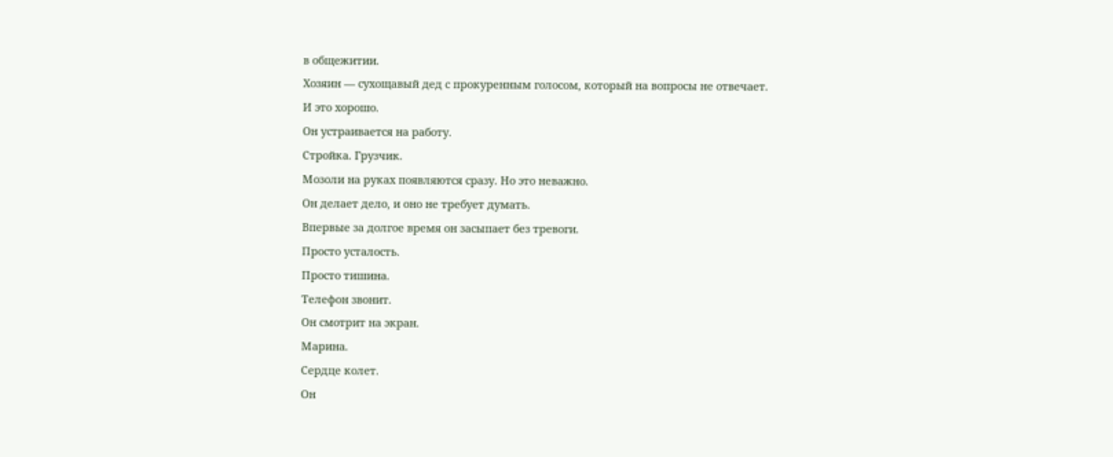в общежитии.
Хозяин — сухощавый дед с прокуренным голосом, который на вопросы не отвечает.
И это хорошо.
Он устраивается на работу.
Стройка. Грузчик.
Мозоли на руках появляются сразу. Но это неважно.
Он делает дело, и оно не требует думать.
Впервые за долгое время он засыпает без тревоги.
Просто усталость.
Просто тишина.
Телефон звонит.
Он смотрит на экран.
Марина.
Сердце колет.
Он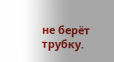не берёт трубку.